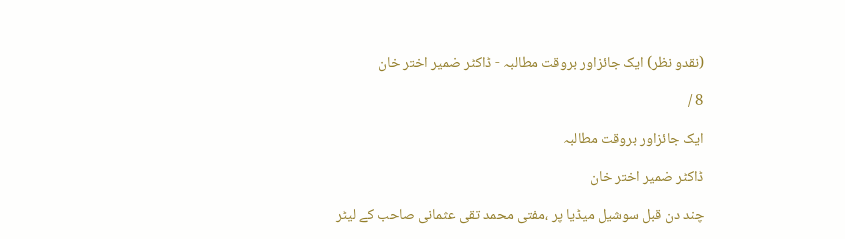(نقدو نظر) ایک جائزاور بروقت مطالبہ - ڈاکٹر ضمیر اختر خان

8 /

ایک جائزاور بروقت مطالبہ

ڈاکٹر ضمیر اختر خان

چند دن قبل سوشیل میڈیا پر ،مفتی محمد تقی عثمانی صاحب کے لیٹر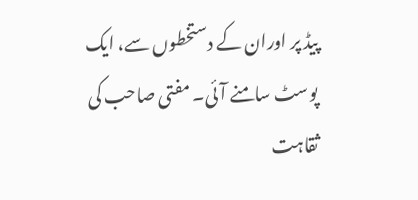پیڈ پر اوران کے دستخطوں سے، ایک پوسٹ سامنے آئی۔ مفتی صاحب کی ثقاہت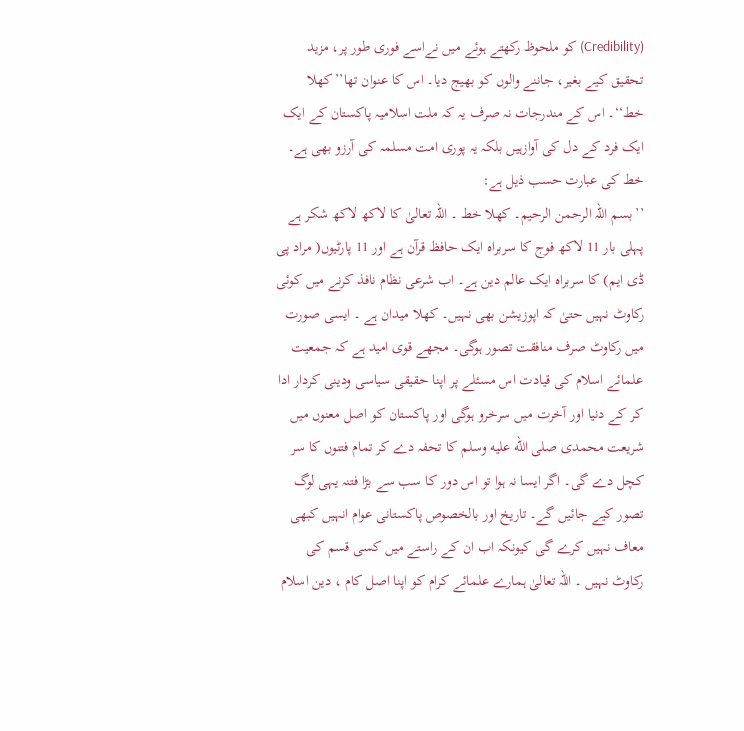(Credibility) کو ملحوظ رکھتے ہوئے میں نےاسے فوری طور پر، مزید تحقیق کیے بغیر، جاننے والوں کو بھیج دیا۔ اس کا عنوان تھا’’کھلا خط‘‘۔ اس کے مندرجات نہ صرف یہ کہ ملت اسلامیہ پاکستان کے ایک ایک فرد کے دل کی آوازہیں بلکہ یہ پوری امت مسلمہ کی آرزو بھی ہے۔ خط کی عبارت حسب ذیل ہے:
’’بسم اللہ الرحمن الرحیم۔ کھلا خط ۔ اللہ تعالیٰ کا لاکھ لاکھ شکر ہے پہلی بار 11 لاکھ فوج کا سربراہ ایک حافظ قرآن ہے اور 11 پارٹیوں( مراد پی ڈی ایم) کا سربراہ ایک عالم دین ہے۔ اب شرعی نظام نافذ کرنے میں کوئی رکاوٹ نہیں حتیٰ کہ اپوزیشن بھی نہیں۔ کھلا میدان ہے ۔ ایسی صورت میں رکاوٹ صرف منافقت تصور ہوگی۔ مجھے قوی امید ہے کہ جمعیت علمائے اسلام کی قیادت اس مسئلے پر اپنا حقیقی سیاسی ودینی کردار ادا کر کے دنیا اور آخرت میں سرخرو ہوگی اور پاکستان کو اصل معنوں میں شریعت محمدی صلى الله عليه وسلم کا تحفہ دے کر تمام فتنوں کا سر کچل دے گی۔ اگر ایسا نہ ہوا تو اس دور کا سب سے بڑا فتنہ یہی لوگ تصور کیے جائیں گے۔ تاریخ اور بالخصوص پاکستانی عوام انہیں کبھی معاف نہیں کرے گی کیونکہ اب ان کے راستے میں کسی قسم کی رکاوٹ نہیں ۔ اللہ تعالیٰ ہمارے علمائے کرام کو اپنا اصل کام ، دین اسلام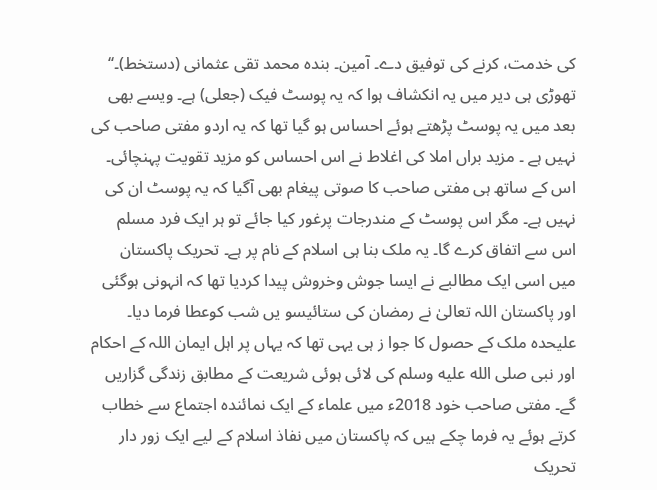کی خدمت، کرنے کی توفیق دے۔ آمین۔ بندہ محمد تقی عثمانی (دستخط)۔‘‘
تھوڑی ہی دیر میں یہ انکشاف ہوا کہ یہ پوسٹ فیک (جعلی) ہے۔ ویسے بھی بعد میں یہ پوسٹ پڑھتے ہوئے احساس ہو گیا تھا کہ یہ اردو مفتی صاحب کی نہیں ہے ۔ مزید براں املا کی اغلاط نے اس احساس کو مزید تقویت پہنچائی۔ اس کے ساتھ ہی مفتی صاحب کا صوتی پیغام بھی آگیا کہ یہ پوسٹ ان کی نہیں ہے۔ مگر اس پوسٹ کے مندرجات پرغور کیا جائے تو ہر ایک فرد مسلم اس سے اتفاق کرے گا۔ یہ ملک بنا ہی اسلام کے نام پر ہے۔ تحریک پاکستان میں اسی ایک مطالبے نے ایسا جوش وخروش پیدا کردیا تھا کہ انہونی ہوگئی اور پاکستان اللہ تعالیٰ نے رمضان کی ستائیسو یں شب کوعطا فرما دیا۔ علیحدہ ملک کے حصول کا جوا ز ہی یہی تھا کہ یہاں پر اہل ایمان اللہ کے احکام اور نبی صلى الله عليه وسلم کی لائی ہوئی شریعت کے مطابق زندگی گزاریں گے۔ مفتی صاحب خود 2018ء میں علماء کے ایک نمائندہ اجتماع سے خطاب کرتے ہوئے یہ فرما چکے ہیں کہ پاکستان میں نفاذ اسلام کے لیے ایک زور دار تحریک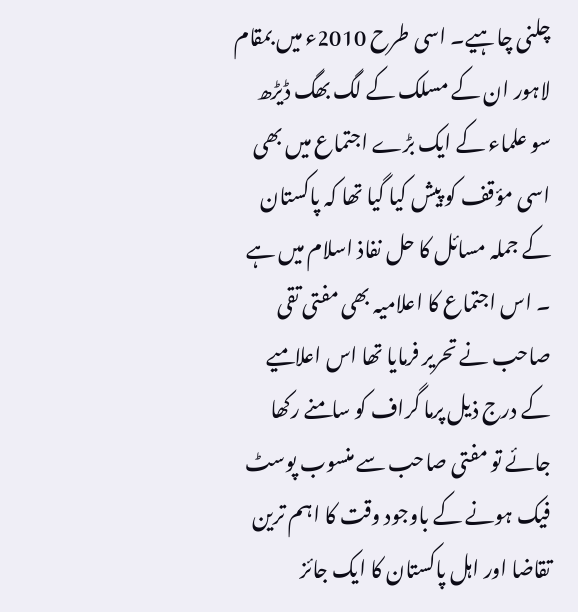چلنی چاہیے۔ اسی طرح 2010ء میں بمقام لاہور ان کے مسلک کے لگ بھگ ڈیڑھ سو علماء کے ایک بڑے اجتماع میں بھی اسی مؤقف کو پیش کیا گیا تھا کہ پاکستان کے جملہ مسائل کا حل نفاذ اسلام میں ہے ۔ اس اجتماع کا اعلامیہ بھی مفتی تقی صاحب نے تحریر فرمایا تھا اس اعلامیے کے درج ذیل پرما گراف کو سامنے رکھا جائے تو مفتی صاحب سے منسوب پوسٹ فیک ہونے کے باوجود وقت کا اہم ترین تقاضا اور اہل پاکستان کا ایک جائز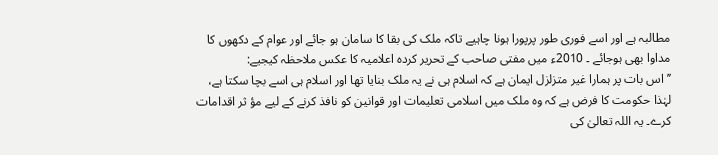مطالبہ ہے اور اسے فوری طور پرپورا ہونا چاہیے تاکہ ملک کی بقا کا سامان ہو جائے اور عوام کے دکھوں کا مداوا بھی ہوجائے ۔ 2010ء میں مفتی صاحب کے تحریر کردہ اعلامیہ کا عکس ملاحظہ کیجیے:
’’اس بات پر ہمارا غیر متزلزل ایمان ہے کہ اسلام ہی نے یہ ملک بنایا تھا اور اسلام ہی اسے بچا سکتا ہے، لہٰذا حکومت کا فرض ہے کہ وہ ملک میں اسلامی تعلیمات اور قوانین کو نافذ کرنے کے لیے مؤ ثر اقدامات کرے۔ یہ اللہ تعالیٰ کی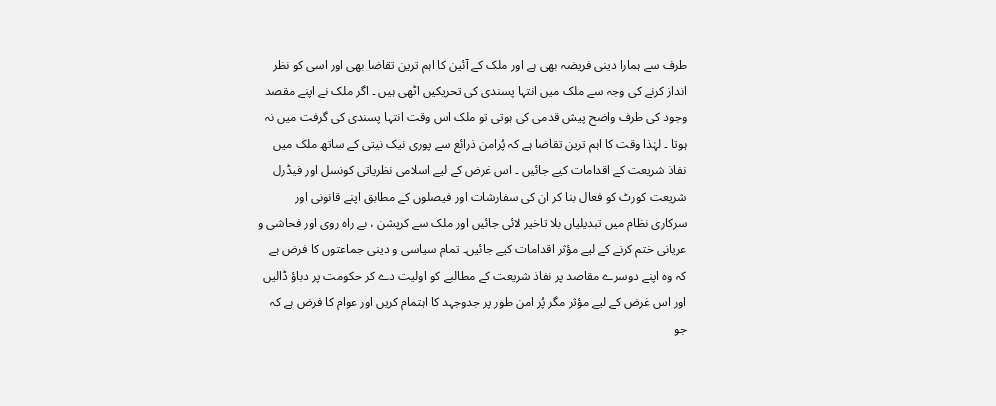طرف سے ہمارا دینی فریضہ بھی ہے اور ملک کے آئین کا اہم ترین تقاضا بھی اور اسی کو نظر انداز کرنے کی وجہ سے ملک میں انتہا پسندی کی تحریکیں اٹھی ہیں ۔ اگر ملک نے اپنے مقصد وجود کی طرف واضح پیش قدمی کی ہوتی تو ملک اس وقت انتہا پسندی کی گرفت میں نہ ہوتا ۔ لہٰذا وقت کا اہم ترین تقاضا ہے کہ پُرامن ذرائع سے پوری نیک نیتی کے ساتھ ملک میں نفاذ شریعت کے اقدامات کیے جائیں ۔ اس غرض کے لیے اسلامی نظریاتی کونسل اور فیڈرل شریعت کورٹ کو فعال بنا کر ان کی سفارشات اور فیصلوں کے مطابق اپنے قانونی اور سرکاری نظام میں تبدیلیاں بلا تاخیر لائی جائیں اور ملک سے کرپشن ، بے راہ روی اور فحاشی و عریانی ختم کرنے کے لیے مؤثر اقدامات کیے جائیں۔ تمام سیاسی و دینی جماعتوں کا فرض ہے کہ وہ اپنے دوسرے مقاصد پر نفاذ شریعت کے مطالبے کو اولیت دے کر حکومت پر دباؤ ڈالیں اور اس غرض کے لیے مؤثر مگر پُر امن طور پر جدوجہد کا اہتمام کریں اور عوام کا فرض ہے کہ جو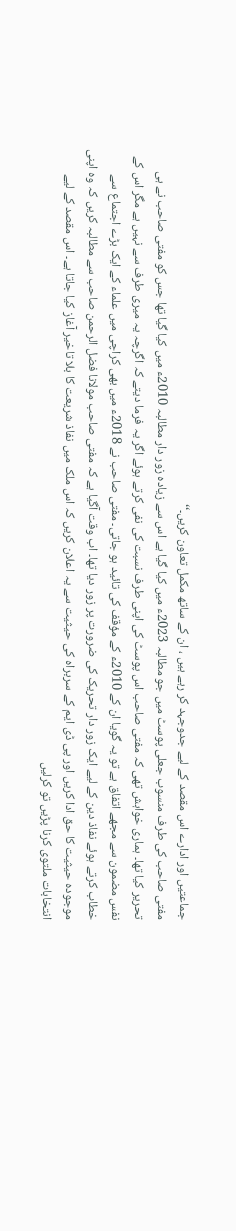جماعتیں اور ادارے اس مقصد کے لیے جدوجہد کر رہے ہیں ، ان کے ساتھ مکمل تعاون کریں۔‘‘
مفتی صاحب کی طرف منسوب جعلی پوسٹ میں جو مطالبہ 2023ء میں کیا گیا ہے اس سے زیادہ زور دار مطالبہ 2010ء میں کیا گیا تھا جس کو مفتی صاحب نے ہی تحریر کیا تھا۔ ہماری خواہش تھی کہ مفتی صاحب اس پوسٹ کی اپنی طرف نسبت کی نفی کرتے ہوئے اگر یہ فرما دیتے کہ اگرچہ یہ میری طرف سے نہیں ہے مگر اس کے نفس مضمون سے مجھے اتفاق ہے تو یہ گویا ان کے 2010ء کے مؤقف کی تائید ہو جاتی۔ مفتی صاحب نے 2018ء میں بھی کراچی میں علماء کے ایک بڑے اجتماع سے خطاب کرتے ہوئے نفاذ دین کے لیے ایک زور دار تحریک کی ضرورت پر زور دیا تھا۔ اب وقت آگیا ہے کہ مفتی صاحب مولانا فضل الرحمن صاحب سے مطالبہ کریں کہ وہ اپنی موجودہ حیثیت کا حق ادا کریں اور پی ڈی ایم کے سربراہ کی حیثیت سے یہ اعلان کریں کہ اس ملک میں نفاذ شریعت کا بلا تاخیر آغاز کیا جاتا ہے۔ اس مقصد کے لیے انتخابات ملتوی کرنا پڑیں تو کرلیں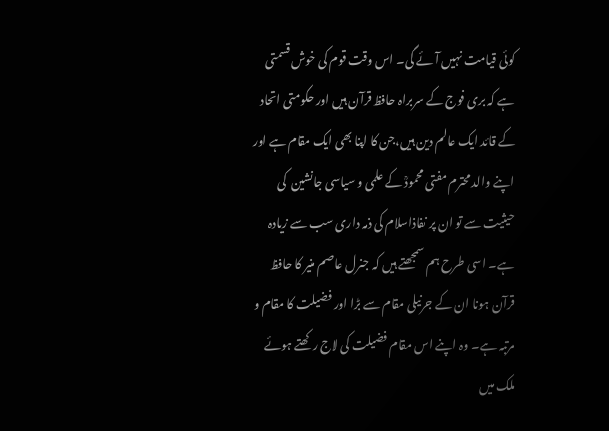کوئی قیامت نہیں آئے گی۔ اس وقت قوم کی خوش قسمتی ہے کہ بری فوج کے سربراہ حافظ قرآن ہیں اور حکومتی اتحاد کے قائد ایک عالم دین ہیں،جن کا اپنا بھی ایک مقام ہے اور اپنے والد محترم مفتی محمودؒ کے علمی و سیاسی جانشین  کی حیثیت سے تو ان پر نفاذاسلام کی ذمہ داری سب سے زیادہ ہے۔ اسی طرح ہم سمجھتے ہیں کہ جنرل عاصم منیر کا حافظ قرآن ہونا ان کے جرنیلی مقام سے بڑا اور فضیلت کا مقام و مرتبہ ہے۔ وہ اپنے اس مقام فضیلت کی لاج رکھتے ہوئے ملک میں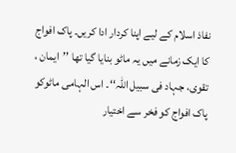نفاذ اسلام کے لیے اپنا کردار ادا کریں۔ پاک افواج کا ایک زمانے میں یہ ماٹو بنایا گیا تھا ’’ایمان ، تقوی، جہاد فی سبیل اللہ‘‘۔ اس الہامی ماٹوکو پاک افواج کو فخر سے اختیار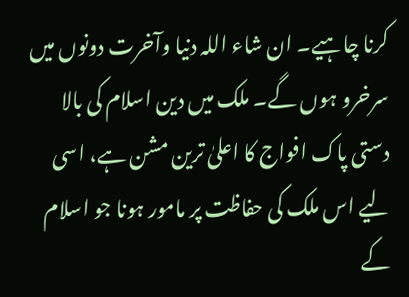کرنا چاہیے۔ ان شاء اللہ دنیا وآخرت دونوں میں سرخرو ہوں گے۔ ملک میں دین اسلام کی بالا دستی پاک افواج کا اعلیٰ ترین مشن ہے، اسی لیے اس ملک کی حفاظت پر مامور ہونا جو اسلام کے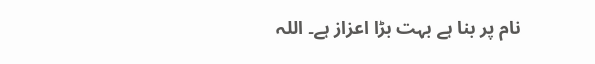نام پر بنا ہے بہت بڑا اعزاز ہے۔ اللہ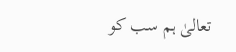تعالیٰ ہم سب کو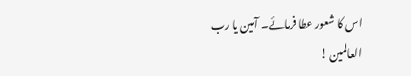اس کا شعور عطا فرمائے۔ آمین یا رب العالمین !